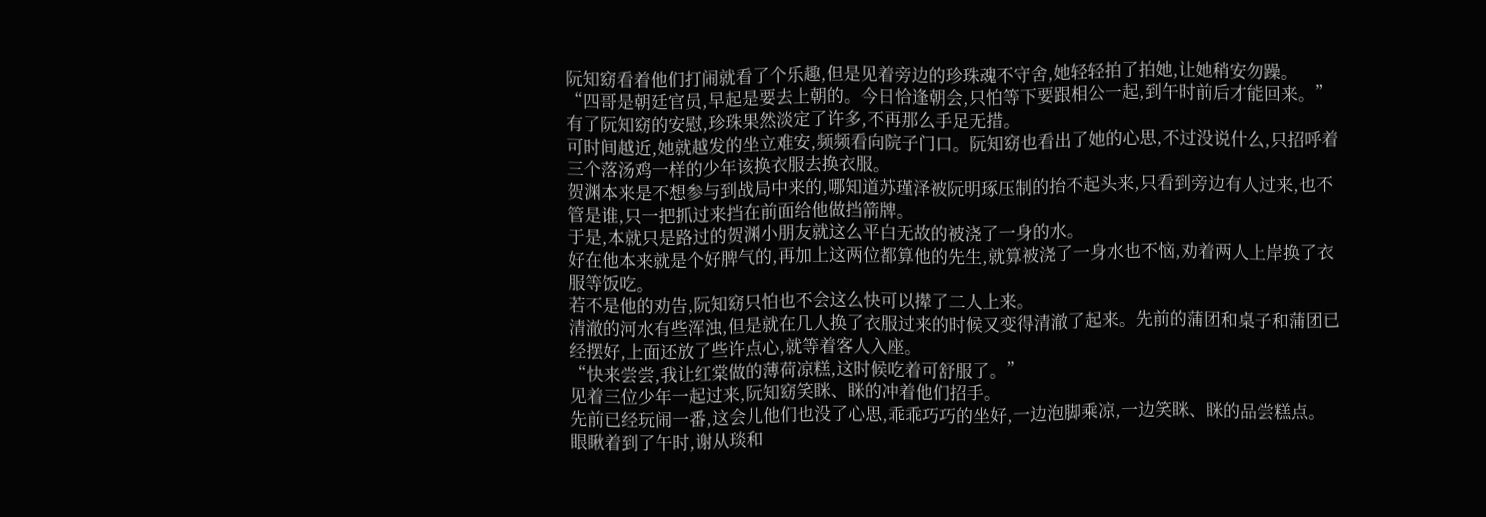阮知窈看着他们打闹就看了个乐趣,但是见着旁边的珍珠魂不守舍,她轻轻拍了拍她,让她稍安勿躁。
“四哥是朝廷官员,早起是要去上朝的。今日恰逢朝会,只怕等下要跟相公一起,到午时前后才能回来。”
有了阮知窈的安慰,珍珠果然淡定了许多,不再那么手足无措。
可时间越近,她就越发的坐立难安,频频看向院子门口。阮知窈也看出了她的心思,不过没说什么,只招呼着三个落汤鸡一样的少年该换衣服去换衣服。
贺渊本来是不想参与到战局中来的,哪知道苏瑾泽被阮明琢压制的抬不起头来,只看到旁边有人过来,也不管是谁,只一把抓过来挡在前面给他做挡箭牌。
于是,本就只是路过的贺渊小朋友就这么平白无故的被浇了一身的水。
好在他本来就是个好脾气的,再加上这两位都算他的先生,就算被浇了一身水也不恼,劝着两人上岸换了衣服等饭吃。
若不是他的劝告,阮知窈只怕也不会这么快可以撵了二人上来。
清澈的河水有些浑浊,但是就在几人换了衣服过来的时候又变得清澈了起来。先前的蒲团和桌子和蒲团已经摆好,上面还放了些许点心,就等着客人入座。
“快来尝尝,我让红棠做的薄荷凉糕,这时候吃着可舒服了。”
见着三位少年一起过来,阮知窈笑眯、眯的冲着他们招手。
先前已经玩闹一番,这会儿他们也没了心思,乖乖巧巧的坐好,一边泡脚乘凉,一边笑眯、眯的品尝糕点。
眼瞅着到了午时,谢从琰和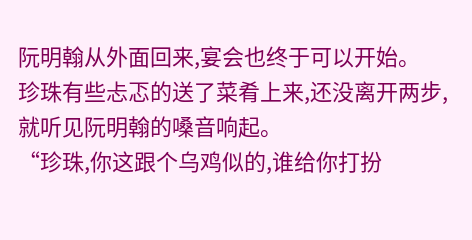阮明翰从外面回来,宴会也终于可以开始。
珍珠有些忐忑的送了菜肴上来,还没离开两步,就听见阮明翰的嗓音响起。
“珍珠,你这跟个乌鸡似的,谁给你打扮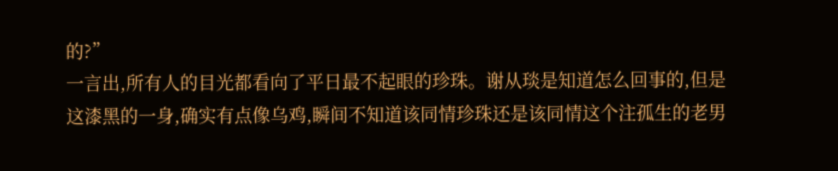的?”
一言出,所有人的目光都看向了平日最不起眼的珍珠。谢从琰是知道怎么回事的,但是这漆黑的一身,确实有点像乌鸡,瞬间不知道该同情珍珠还是该同情这个注孤生的老男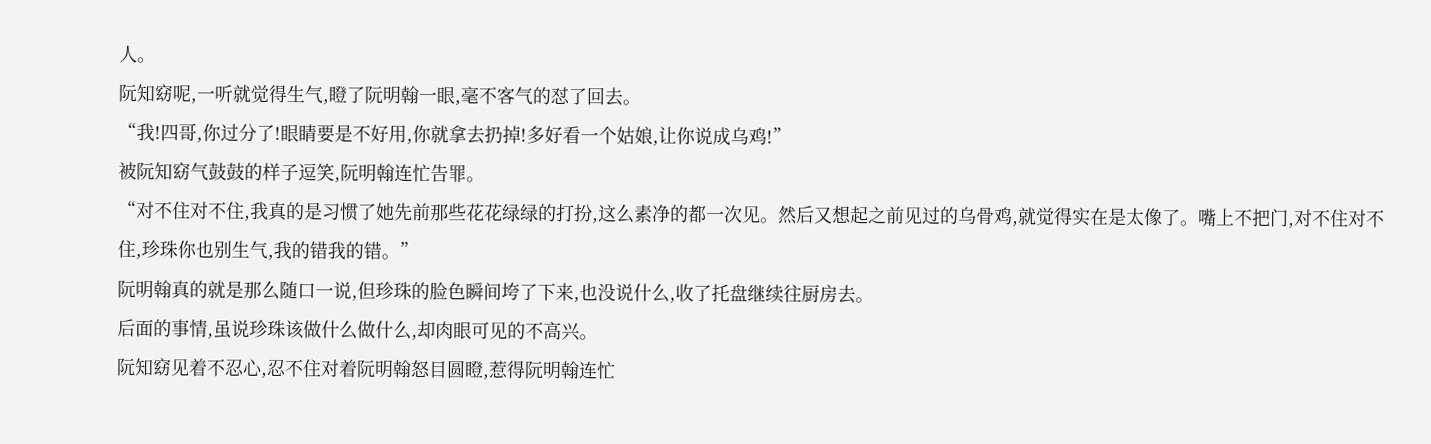人。
阮知窈呢,一听就觉得生气,瞪了阮明翰一眼,毫不客气的怼了回去。
“我!四哥,你过分了!眼睛要是不好用,你就拿去扔掉!多好看一个姑娘,让你说成乌鸡!”
被阮知窈气鼓鼓的样子逗笑,阮明翰连忙告罪。
“对不住对不住,我真的是习惯了她先前那些花花绿绿的打扮,这么素净的都一次见。然后又想起之前见过的乌骨鸡,就觉得实在是太像了。嘴上不把门,对不住对不住,珍珠你也别生气,我的错我的错。”
阮明翰真的就是那么随口一说,但珍珠的脸色瞬间垮了下来,也没说什么,收了托盘继续往厨房去。
后面的事情,虽说珍珠该做什么做什么,却肉眼可见的不高兴。
阮知窈见着不忍心,忍不住对着阮明翰怒目圆瞪,惹得阮明翰连忙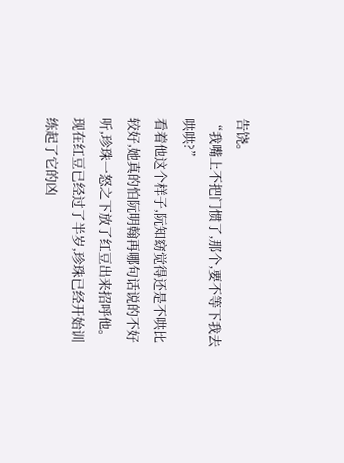告饶。
“我嘴上不把门惯了,那个,要不等下我去哄哄?”
看着他这个样子,阮知窈觉得还是不哄比较好,她真的怕阮明翰再哪句话说的不好听,珍珠一怒之下放了红豆出来招呼他。
现在红豆已经过了半岁,珍珠已经开始训练起了它的凶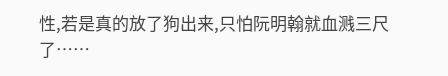性,若是真的放了狗出来,只怕阮明翰就血溅三尺了……